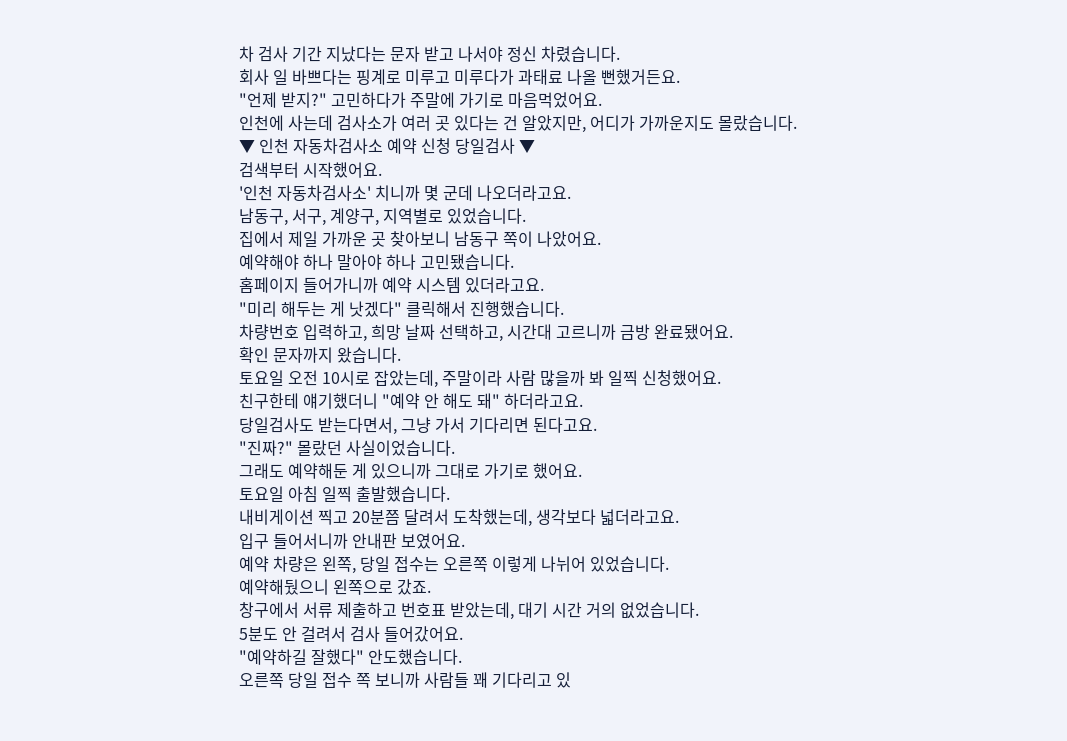차 검사 기간 지났다는 문자 받고 나서야 정신 차렸습니다.
회사 일 바쁘다는 핑계로 미루고 미루다가 과태료 나올 뻔했거든요.
"언제 받지?" 고민하다가 주말에 가기로 마음먹었어요.
인천에 사는데 검사소가 여러 곳 있다는 건 알았지만, 어디가 가까운지도 몰랐습니다.
▼ 인천 자동차검사소 예약 신청 당일검사 ▼
검색부터 시작했어요.
'인천 자동차검사소' 치니까 몇 군데 나오더라고요.
남동구, 서구, 계양구, 지역별로 있었습니다.
집에서 제일 가까운 곳 찾아보니 남동구 쪽이 나았어요.
예약해야 하나 말아야 하나 고민됐습니다.
홈페이지 들어가니까 예약 시스템 있더라고요.
"미리 해두는 게 낫겠다" 클릭해서 진행했습니다.
차량번호 입력하고, 희망 날짜 선택하고, 시간대 고르니까 금방 완료됐어요.
확인 문자까지 왔습니다.
토요일 오전 10시로 잡았는데, 주말이라 사람 많을까 봐 일찍 신청했어요.
친구한테 얘기했더니 "예약 안 해도 돼" 하더라고요.
당일검사도 받는다면서, 그냥 가서 기다리면 된다고요.
"진짜?" 몰랐던 사실이었습니다.
그래도 예약해둔 게 있으니까 그대로 가기로 했어요.
토요일 아침 일찍 출발했습니다.
내비게이션 찍고 20분쯤 달려서 도착했는데, 생각보다 넓더라고요.
입구 들어서니까 안내판 보였어요.
예약 차량은 왼쪽, 당일 접수는 오른쪽 이렇게 나뉘어 있었습니다.
예약해뒀으니 왼쪽으로 갔죠.
창구에서 서류 제출하고 번호표 받았는데, 대기 시간 거의 없었습니다.
5분도 안 걸려서 검사 들어갔어요.
"예약하길 잘했다" 안도했습니다.
오른쪽 당일 접수 쪽 보니까 사람들 꽤 기다리고 있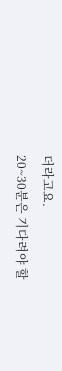더라고요.
20~30분은 기다려야 할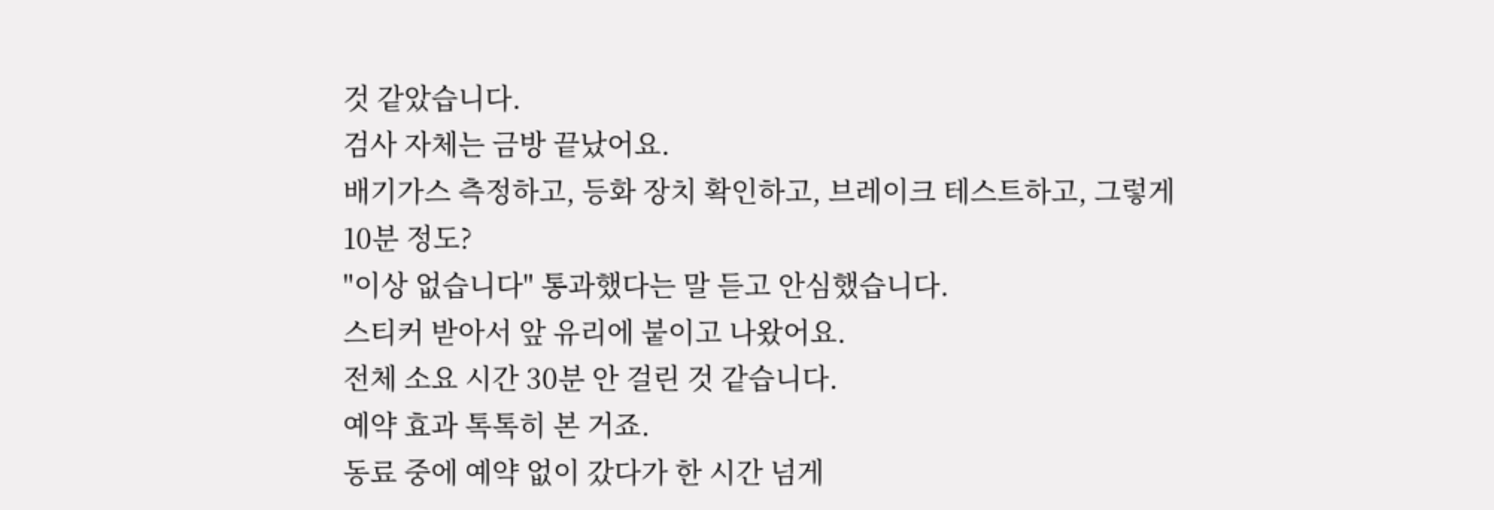것 같았습니다.
검사 자체는 금방 끝났어요.
배기가스 측정하고, 등화 장치 확인하고, 브레이크 테스트하고, 그렇게 10분 정도?
"이상 없습니다" 통과했다는 말 듣고 안심했습니다.
스티커 받아서 앞 유리에 붙이고 나왔어요.
전체 소요 시간 30분 안 걸린 것 같습니다.
예약 효과 톡톡히 본 거죠.
동료 중에 예약 없이 갔다가 한 시간 넘게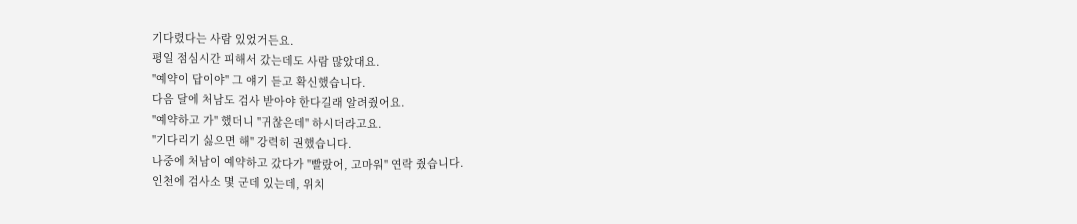기다렸다는 사람 있었거든요.
평일 점심시간 피해서 갔는데도 사람 많았대요.
"예약이 답이야" 그 얘기 듣고 확신했습니다.
다음 달에 처남도 검사 받아야 한다길래 알려줬어요.
"예약하고 가" 했더니 "귀찮은데" 하시더라고요.
"기다리기 싫으면 해" 강력히 권했습니다.
나중에 처남이 예약하고 갔다가 "빨랐어, 고마워" 연락 줬습니다.
인천에 검사소 몇 군데 있는데, 위치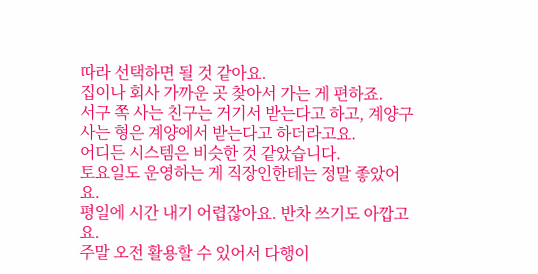따라 선택하면 될 것 같아요.
집이나 회사 가까운 곳 찾아서 가는 게 편하죠.
서구 쪽 사는 친구는 거기서 받는다고 하고, 계양구 사는 형은 계양에서 받는다고 하더라고요.
어디든 시스템은 비슷한 것 같았습니다.
토요일도 운영하는 게 직장인한테는 정말 좋았어요.
평일에 시간 내기 어렵잖아요. 반차 쓰기도 아깝고요.
주말 오전 활용할 수 있어서 다행이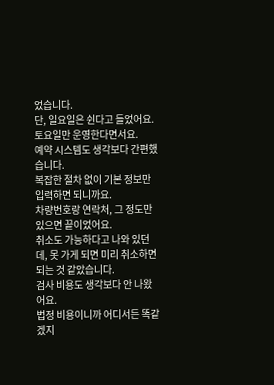었습니다.
단, 일요일은 쉰다고 들었어요. 토요일만 운영한다면서요.
예약 시스템도 생각보다 간편했습니다.
복잡한 절차 없이 기본 정보만 입력하면 되니까요.
차량번호랑 연락처, 그 정도만 있으면 끝이었어요.
취소도 가능하다고 나와 있던데, 못 가게 되면 미리 취소하면 되는 것 같았습니다.
검사 비용도 생각보다 안 나왔어요.
법정 비용이니까 어디서든 똑같겠지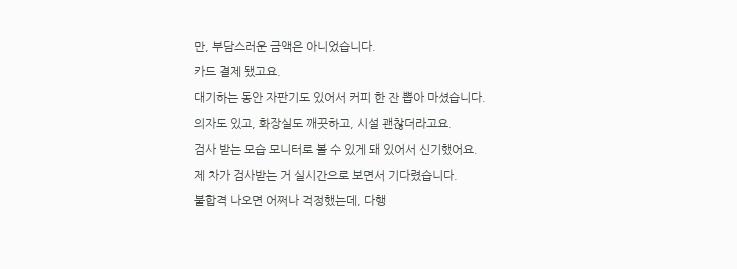만, 부담스러운 금액은 아니었습니다.
카드 결제 됐고요.
대기하는 동안 자판기도 있어서 커피 한 잔 뽑아 마셨습니다.
의자도 있고, 화장실도 깨끗하고, 시설 괜찮더라고요.
검사 받는 모습 모니터로 볼 수 있게 돼 있어서 신기했어요.
제 차가 검사받는 거 실시간으로 보면서 기다렸습니다.
불합격 나오면 어쩌나 걱정했는데, 다행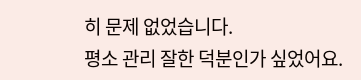히 문제 없었습니다.
평소 관리 잘한 덕분인가 싶었어요.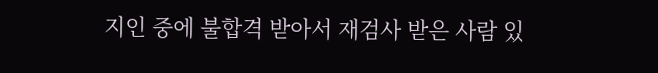지인 중에 불합격 받아서 재검사 받은 사람 있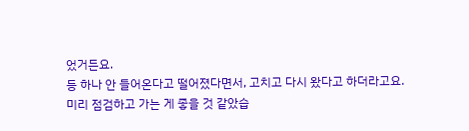었거든요.
등 하나 안 들어온다고 떨어졌다면서, 고치고 다시 왔다고 하더라고요.
미리 점검하고 가는 게 좋을 것 같았습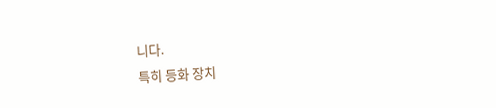니다.
특히 등화 장치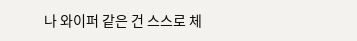나 와이퍼 같은 건 스스로 체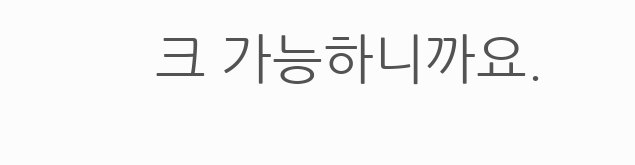크 가능하니까요.